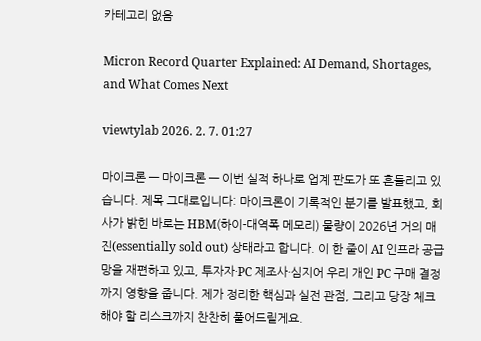카테고리 없음

Micron Record Quarter Explained: AI Demand, Shortages, and What Comes Next

viewtylab 2026. 2. 7. 01:27

마이크론 — 마이크론 — 이번 실적 하나로 업계 판도가 또 흔들리고 있습니다. 제목 그대로입니다: 마이크론이 기록적인 분기를 발표했고, 회사가 밝힌 바로는 HBM(하이-대역폭 메모리) 물량이 2026년 거의 매진(essentially sold out) 상태라고 합니다. 이 한 줄이 AI 인프라 공급망을 재편하고 있고, 투자자·PC 제조사·심지어 우리 개인 PC 구매 결정까지 영향을 줍니다. 제가 정리한 핵심과 실전 관점, 그리고 당장 체크해야 할 리스크까지 찬찬히 풀어드릴게요.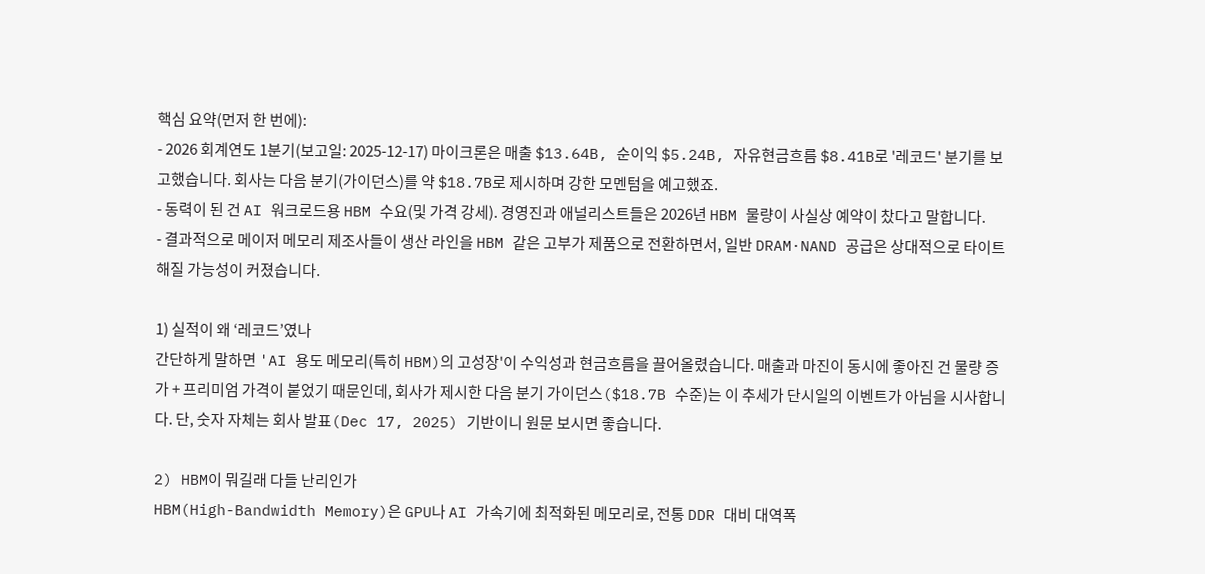핵심 요약(먼저 한 번에):
- 2026 회계연도 1분기(보고일: 2025-12-17) 마이크론은 매출 $13.64B, 순이익 $5.24B, 자유현금흐름 $8.41B로 '레코드' 분기를 보고했습니다. 회사는 다음 분기(가이던스)를 약 $18.7B로 제시하며 강한 모멘텀을 예고했죠.
- 동력이 된 건 AI 워크로드용 HBM 수요(및 가격 강세). 경영진과 애널리스트들은 2026년 HBM 물량이 사실상 예약이 찼다고 말합니다.
- 결과적으로 메이저 메모리 제조사들이 생산 라인을 HBM 같은 고부가 제품으로 전환하면서, 일반 DRAM·NAND 공급은 상대적으로 타이트해질 가능성이 커졌습니다.

1) 실적이 왜 ‘레코드’였나
간단하게 말하면 'AI 용도 메모리(특히 HBM)의 고성장'이 수익성과 현금흐름을 끌어올렸습니다. 매출과 마진이 동시에 좋아진 건 물량 증가 + 프리미엄 가격이 붙었기 때문인데, 회사가 제시한 다음 분기 가이던스($18.7B 수준)는 이 추세가 단시일의 이벤트가 아님을 시사합니다. 단, 숫자 자체는 회사 발표(Dec 17, 2025) 기반이니 원문 보시면 좋습니다.

2) HBM이 뭐길래 다들 난리인가
HBM(High-Bandwidth Memory)은 GPU나 AI 가속기에 최적화된 메모리로, 전통 DDR 대비 대역폭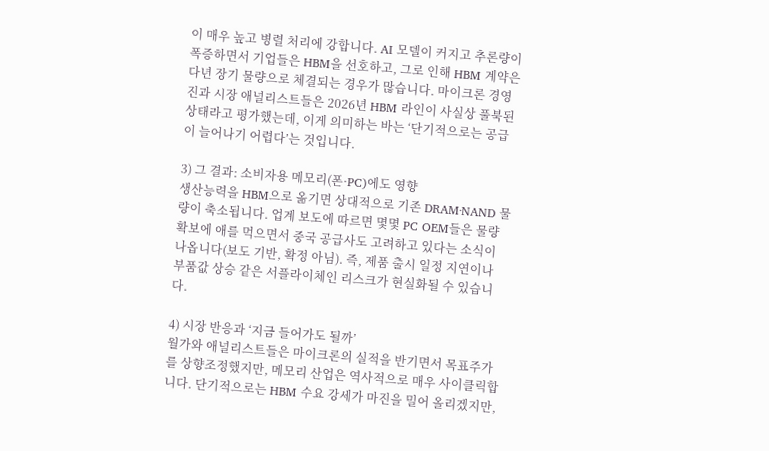이 매우 높고 병렬 처리에 강합니다. AI 모델이 커지고 추론량이 폭증하면서 기업들은 HBM을 선호하고, 그로 인해 HBM 계약은 다년 장기 물량으로 체결되는 경우가 많습니다. 마이크론 경영진과 시장 애널리스트들은 2026년 HBM 라인이 사실상 풀북된 상태라고 평가했는데, 이게 의미하는 바는 ‘단기적으로는 공급이 늘어나기 어렵다’는 것입니다.

3) 그 결과: 소비자용 메모리(폰·PC)에도 영향
생산능력을 HBM으로 옮기면 상대적으로 기존 DRAM·NAND 물량이 축소됩니다. 업계 보도에 따르면 몇몇 PC OEM들은 물량 확보에 애를 먹으면서 중국 공급사도 고려하고 있다는 소식이 나옵니다(보도 기반, 확정 아님). 즉, 제품 출시 일정 지연이나 부품값 상승 같은 서플라이체인 리스크가 현실화될 수 있습니다.

4) 시장 반응과 ‘지금 들어가도 될까’
월가와 애널리스트들은 마이크론의 실적을 반기면서 목표주가를 상향조정했지만, 메모리 산업은 역사적으로 매우 사이클릭합니다. 단기적으로는 HBM 수요 강세가 마진을 밀어 올리겠지만,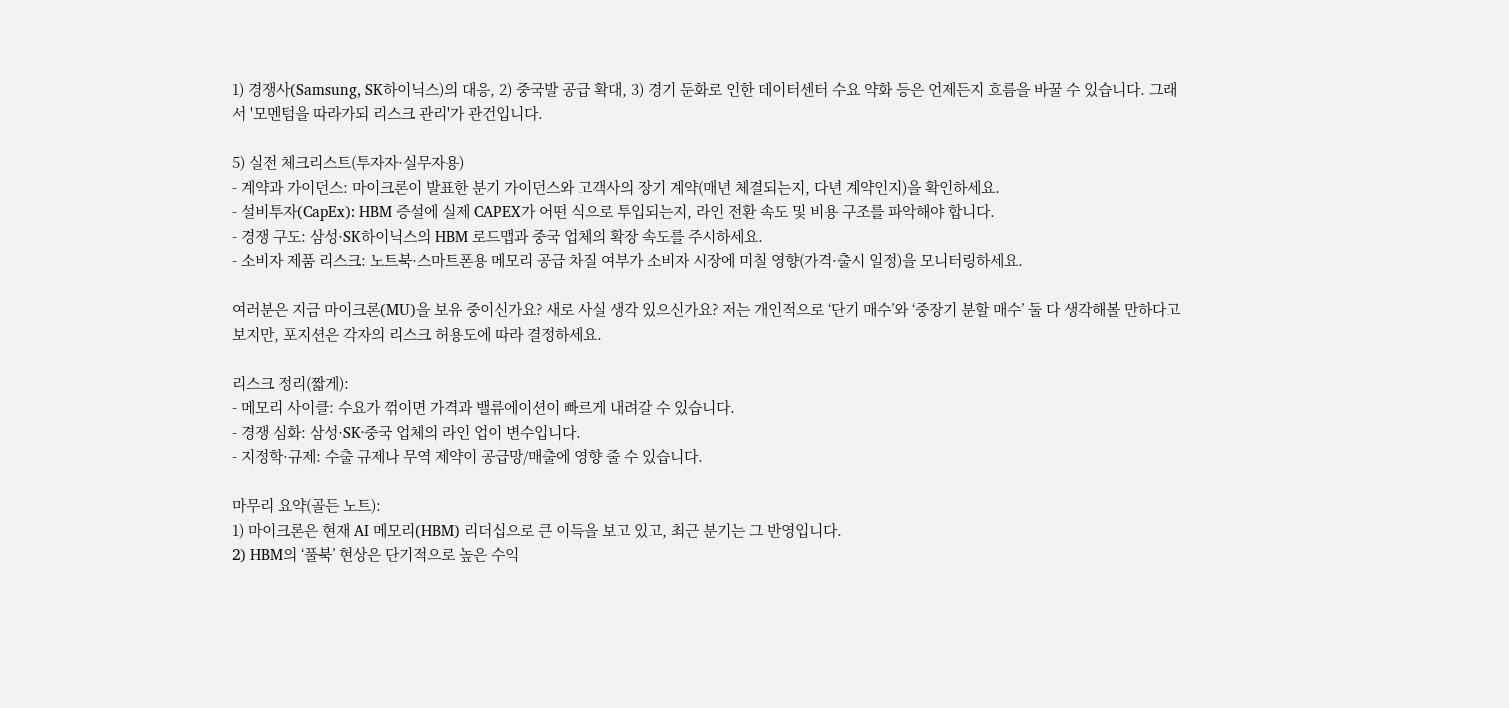1) 경쟁사(Samsung, SK하이닉스)의 대응, 2) 중국발 공급 확대, 3) 경기 둔화로 인한 데이터센터 수요 약화 등은 언제든지 흐름을 바꿀 수 있습니다. 그래서 '모멘텀을 따라가되 리스크 관리'가 관건입니다.

5) 실전 체크리스트(투자자·실무자용)
- 계약과 가이던스: 마이크론이 발표한 분기 가이던스와 고객사의 장기 계약(매년 체결되는지, 다년 계약인지)을 확인하세요.
- 설비투자(CapEx): HBM 증설에 실제 CAPEX가 어떤 식으로 투입되는지, 라인 전환 속도 및 비용 구조를 파악해야 합니다.
- 경쟁 구도: 삼성·SK하이닉스의 HBM 로드맵과 중국 업체의 확장 속도를 주시하세요.
- 소비자 제품 리스크: 노트북·스마트폰용 메모리 공급 차질 여부가 소비자 시장에 미칠 영향(가격·출시 일정)을 모니터링하세요.

여러분은 지금 마이크론(MU)을 보유 중이신가요? 새로 사실 생각 있으신가요? 저는 개인적으로 ‘단기 매수’와 ‘중장기 분할 매수’ 둘 다 생각해볼 만하다고 보지만, 포지션은 각자의 리스크 허용도에 따라 결정하세요.

리스크 정리(짧게):
- 메모리 사이클: 수요가 꺾이면 가격과 밸류에이션이 빠르게 내려갈 수 있습니다.
- 경쟁 심화: 삼성·SK·중국 업체의 라인 업이 변수입니다.
- 지정학·규제: 수출 규제나 무역 제약이 공급망/매출에 영향 줄 수 있습니다.

마무리 요약(골든 노트):
1) 마이크론은 현재 AI 메모리(HBM) 리더십으로 큰 이득을 보고 있고, 최근 분기는 그 반영입니다.
2) HBM의 ‘풀북’ 현상은 단기적으로 높은 수익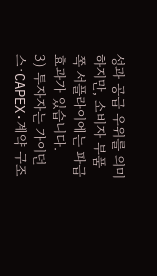성과 공급 우위를 의미하지만, 소비자 부품 쪽 서플라이에는 파급 효과가 있습니다.
3) 투자자는 가이던스·CAPEX·계약 구조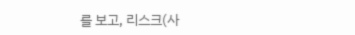를 보고, 리스크(사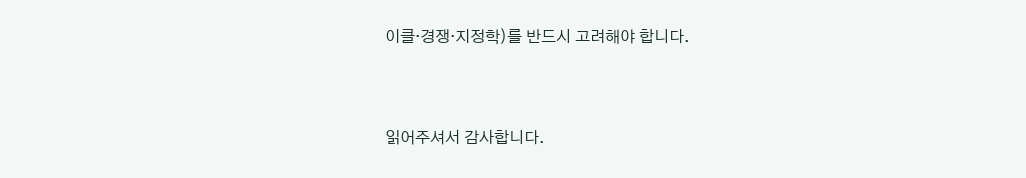이클·경쟁·지정학)를 반드시 고려해야 합니다.



읽어주셔서 감사합니다.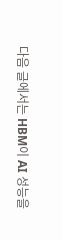다음 글에서는 HBM이 AI 성능을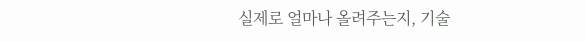실제로 얼마나 올려주는지, 기술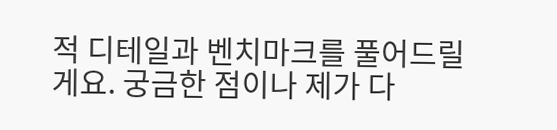적 디테일과 벤치마크를 풀어드릴게요. 궁금한 점이나 제가 다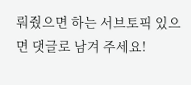뤄줬으면 하는 서브토픽 있으면 댓글로 남겨 주세요!